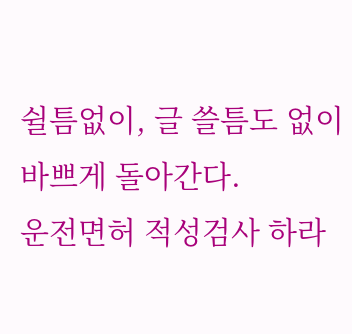쉴틈없이, 글 쓸틈도 없이 바쁘게 돌아간다.
운전면허 적성검사 하라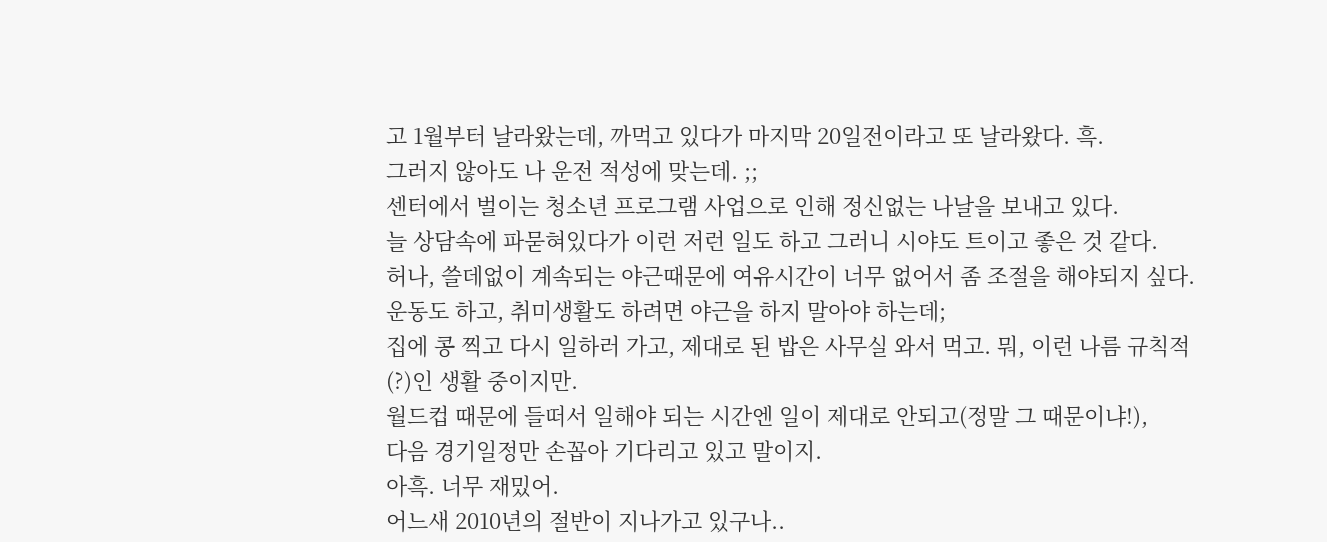고 1월부터 날라왔는데, 까먹고 있다가 마지막 20일전이라고 또 날라왔다. 흑.
그러지 않아도 나 운전 적성에 맞는데. ;;
센터에서 벌이는 청소년 프로그램 사업으로 인해 정신없는 나날을 보내고 있다.
늘 상담속에 파묻혀있다가 이런 저런 일도 하고 그러니 시야도 트이고 좋은 것 같다.
허나, 쓸데없이 계속되는 야근때문에 여유시간이 너무 없어서 좀 조절을 해야되지 싶다.
운동도 하고, 취미생활도 하려면 야근을 하지 말아야 하는데;
집에 콩 찍고 다시 일하러 가고, 제대로 된 밥은 사무실 와서 먹고. 뭐, 이런 나름 규칙적(?)인 생활 중이지만.
월드컵 때문에 들떠서 일해야 되는 시간엔 일이 제대로 안되고(정말 그 때문이냐!),
다음 경기일정만 손꼽아 기다리고 있고 말이지.
아흑. 너무 재밌어.
어느새 2010년의 절반이 지나가고 있구나..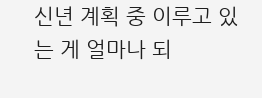신년 계획 중 이루고 있는 게 얼마나 되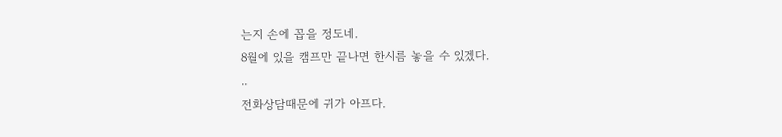는지 손에 꼽을 정도네.
8월에 있을 캠프만 끝나면 한시름 놓을 수 있겠다.
..
전화상담때문에 귀가 아프다.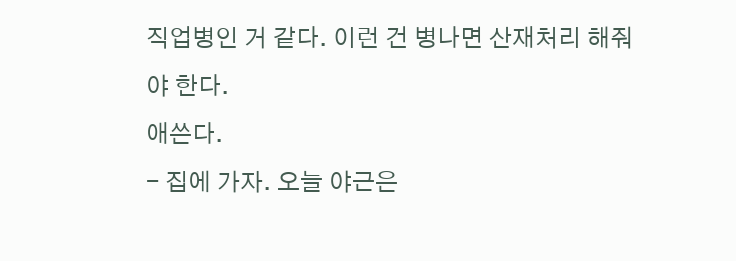직업병인 거 같다. 이런 건 병나면 산재처리 해줘야 한다.
애쓴다.
- 집에 가자. 오늘 야근은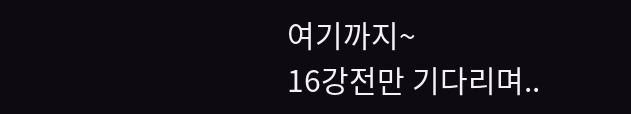여기까지~
16강전만 기다리며..